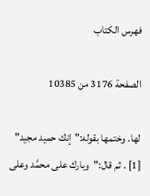فهرس الكتاب

الصفحة 3176 من 10385

لها. وختمها بقوله:"إنك حميد مجيد" [1] . ثم قال:"وبارك على محمَّد وعلى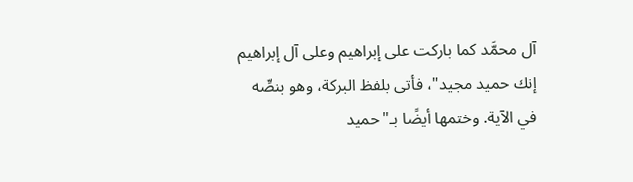آل محمَّد كما باركت على إبراهيم وعلى آل إبراهيم إنك حميد مجيد"، فأتى بلفظ البركة، وهو بنصِّه في الآية. وختمها أيضًا بـ"حميد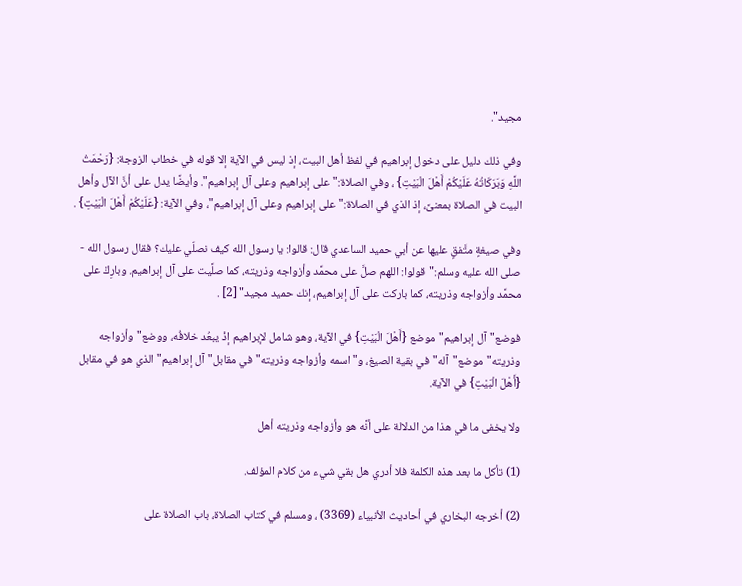مجيد".

وفي ذلك دليل على دخول إبراهيم في لفظ أهل البيت، إذ ليس في الآية إلا قوله في خطاب الزوجة: {رَحْمَتُ اللَّهِ وَبَرَكَاتُهُ عَلَيْكُمْ أَهْلَ الْبَيْتِ} ، وفي الصلاة:"على إبراهيم وعلى آل إبراهيم". وأيضًا يدل على أنَّ الآل وأهل البيت في الصلاة بمعنىً، إذ الذي في الصلاة:"على إبراهيم وعلى آل إبراهيم"، وفي الآية: {عَلَيْكُمْ أَهْلَ الْبَيْتِ} .

وفي صيغةٍ متَّفقٍ عليها عن أبي حميد الساعدي قال: قالوا: يا رسول الله كيف نصلّي عليك؟ فقال رسول الله - صلى الله عليه وسلم:"قولوا: اللهم صلَّ على محمَّد وأزواجه وذريته، كما صلَّيت على آل إبراهيم. وبارِكْ على محمَّد وأزواجه وذريته، كما باركت على آل إبراهيم، إنك حميد مجيد" [2] .

فوضع"آل إبراهيم"موضع {أَهْلَ الْبَيْتِ} في الآية، وهو شامل لإبراهيم إذْ يبعُد خلافُه، ووضع"وأزواجه وذريته"موضع"آله"في بقية الصيغ، و"اسمه وأزواجه وذريته"في مقابل"آل إبراهيم"الذي هو في مقابل {أَهْلَ الْبَيْتِ} في الآية.

ولا يخفى ما في هذا من الدلالة على أنَّه هو وأزواجه وذريته أهل

(1) تأكل ما بعد هذه الكلمة فلا أدري هل بقي شيء من كلام المؤلف.

(2) أخرجه البخاري في أحاديث الأنبياء (3369) ، ومسلم في كتاب الصلاة، باب الصلاة على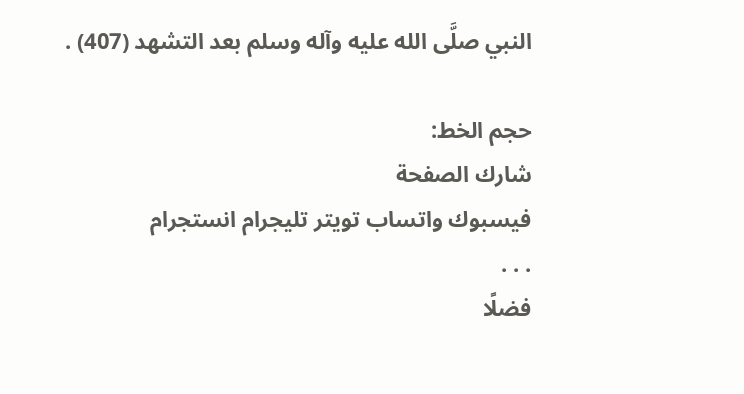النبي صلَّى الله عليه وآله وسلم بعد التشهد (407) .

حجم الخط:
شارك الصفحة
فيسبوك واتساب تويتر تليجرام انستجرام
. . .
فضلًا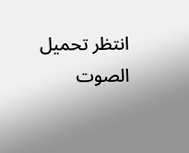انتظر تحميل الصوت